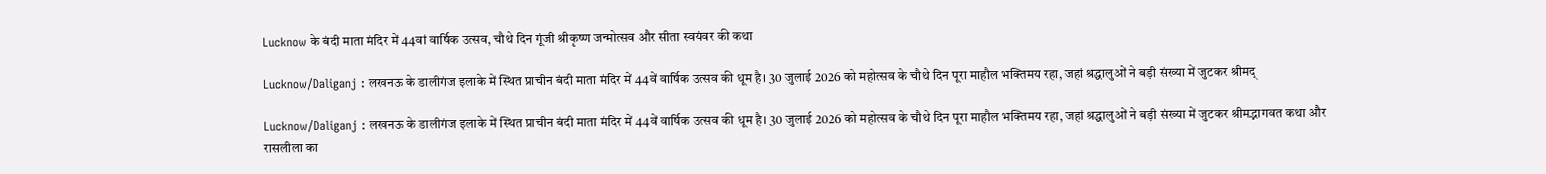Lucknow के बंदी माता मंदिर में 44वां वार्षिक उत्सव, चौथे दिन गूंजी श्रीकृष्ण जन्मोत्सव और सीता स्वयंवर की कथा

Lucknow/Daliganj : लखनऊ के डालीगंज इलाके में स्थित प्राचीन बंदी माता मंदिर में 44वें वार्षिक उत्सव की धूम है। 30 जुलाई 2026 को महोत्सव के चौथे दिन पूरा माहौल भक्तिमय रहा, जहां श्रद्धालुओं ने बड़ी संख्या में जुटकर श्रीमद्

Lucknow/Daliganj : लखनऊ के डालीगंज इलाके में स्थित प्राचीन बंदी माता मंदिर में 44वें वार्षिक उत्सव की धूम है। 30 जुलाई 2026 को महोत्सव के चौथे दिन पूरा माहौल भक्तिमय रहा, जहां श्रद्धालुओं ने बड़ी संख्या में जुटकर श्रीमद्भागवत कथा और रासलीला का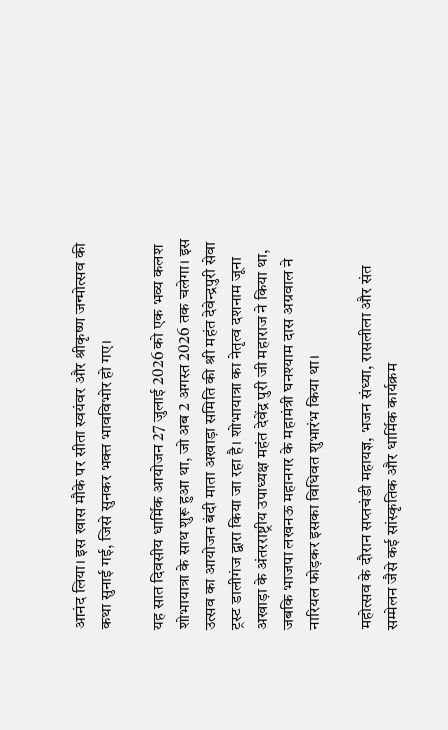आनंद लिया। इस खास मौके पर सीता स्वयंवर और श्रीकृष्ण जन्मोत्सव की कथा सुनाई गई, जिसे सुनकर भक्त भावविभोर हो गए।

यह सात दिवसीय धार्मिक आयोजन 27 जुलाई 2026 को एक भव्य कलश शोभायात्रा के साथ शुरू हुआ था, जो अब 2 अगस्त 2026 तक चलेगा। इस उत्सव का आयोजन बंदी माता अखाड़ा समिति की श्री महंत देवेन्द्रपुरी सेवा ट्रस्ट डालीगंज द्वारा किया जा रहा है। शोभायात्रा का नेतृत्व दशनाम जूना अखाड़ा के अंतरराष्ट्रीय उपाध्यक्ष महंत देवेंद्र पुरी जी महाराज ने किया था, जबकि भाजपा लखनऊ महानगर के महामंत्री घनश्याम दास अग्रवाल ने नारियल फोड़कर इसका विधिवत शुभारंभ किया था।

महोत्सव के दौरान सप्तचंडी महायज्ञ, भजन संध्या, रासलीला और संत सम्मेलन जैसे कई सांस्कृतिक और धार्मिक कार्यक्रम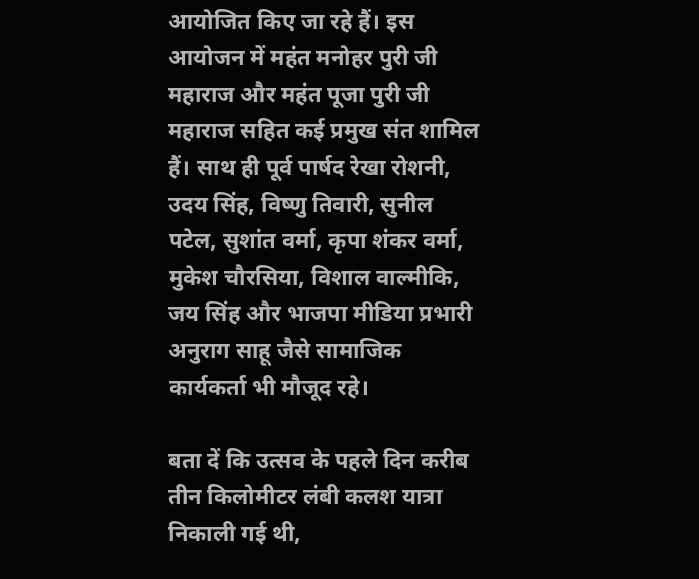आयोजित किए जा रहे हैं। इस आयोजन में महंत मनोहर पुरी जी महाराज और महंत पूजा पुरी जी महाराज सहित कई प्रमुख संत शामिल हैं। साथ ही पूर्व पार्षद रेखा रोशनी, उदय सिंह, विष्णु तिवारी, सुनील पटेल, सुशांत वर्मा, कृपा शंकर वर्मा, मुकेश चौरसिया, विशाल वाल्मीकि, जय सिंह और भाजपा मीडिया प्रभारी अनुराग साहू जैसे सामाजिक कार्यकर्ता भी मौजूद रहे।

बता दें कि उत्सव के पहले दिन करीब तीन किलोमीटर लंबी कलश यात्रा निकाली गई थी,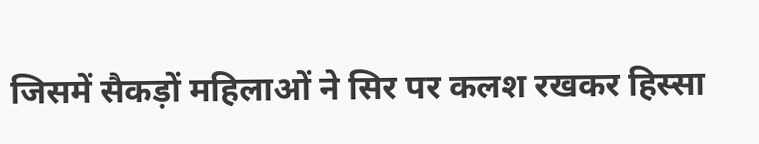जिसमें सैकड़ों महिलाओं ने सिर पर कलश रखकर हिस्सा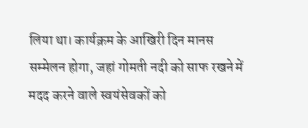लिया था। कार्यक्रम के आखिरी दिन मानस सम्मेलन होगा, जहां गोमती नदी को साफ रखने में मदद करने वाले स्वयंसेवकों को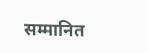सम्मानित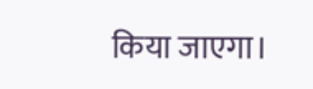किया जाएगा।